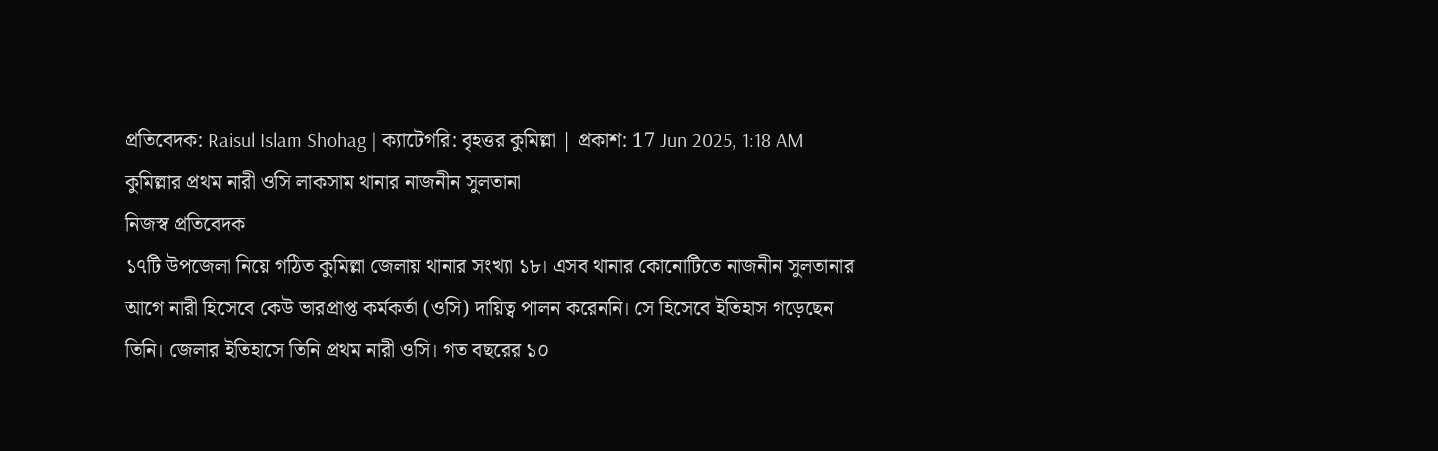প্রতিবেদক: Raisul Islam Shohag | ক্যাটেগরি: বৃহত্তর কুমিল্লা | প্রকাশ: 17 Jun 2025, 1:18 AM
কুমিল্লার প্রথম নারী ওসি লাকসাম থানার নাজনীন সুলতানা
নিজস্ব প্রতিবেদক
১৭টি উপজেলা নিয়ে গঠিত কুমিল্লা জেলায় থানার সংখ্যা ১৮। এসব থানার কোনোটিতে নাজনীন সুলতানার আগে নারী হিসেবে কেউ ভারপ্রাপ্ত কর্মকর্তা (ওসি) দায়িত্ব পালন করেননি। সে হিসেবে ইতিহাস গড়েছেন তিনি। জেলার ইতিহাসে তিনি প্রথম নারী ওসি। গত বছরের ১০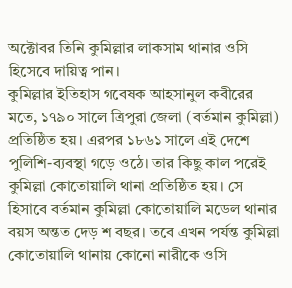অক্টোবর তিনি কুমিল্লার লাকসাম থানার ওসি হিসেবে দায়িত্ব পান।
কুমিল্লার ইতিহাস গবেষক আহসানুল কবীরের মতে, ১৭৯০ সালে ত্রিপুরা জেলা (বর্তমান কুমিল্লা) প্রতিষ্ঠিত হয়। এরপর ১৮৬১ সালে এই দেশে পুলিশি-ব্যবস্থা গড়ে ওঠে। তার কিছু কাল পরেই কুমিল্লা কোতোয়ালি থানা প্রতিষ্ঠিত হয়। সে হিসাবে বর্তমান কুমিল্লা কোতোয়ালি মডেল থানার বয়স অন্তত দেড় শ বছর। তবে এখন পর্যন্ত কুমিল্লা কোতোয়ালি থানায় কোনো নারীকে ওসি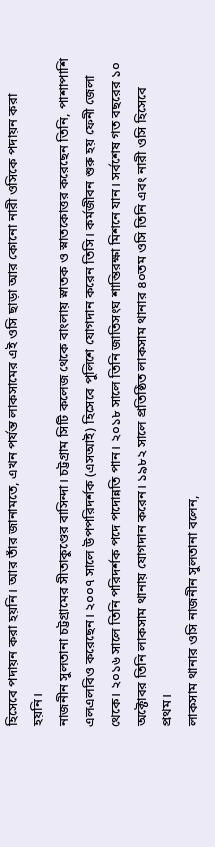হিসেবে পদায়ন করা হয়নি। আর তাঁর জানামতে, এখন পর্যন্ত লাকসামের এই ওসি ছাড়া আর কোনো নারী ওসিকে পদায়ন করা হয়নি।
নাজনীন সুলতানা চট্টগ্রামের সীতাকুণ্ডের বাসিন্দা। চট্টগ্রাম সিটি কলেজ থেকে বাংলায় স্নাতক ও স্নাতকোত্তর করেছেন তিনি, পাশাপাশি এলএলবিও করেছেন। ২০০৭ সালে উপপরিদর্শক (এসআই) হিসেবে পুলিশে যোগদান করেন তিসি। কর্মজীবন শুরু হয় ফেনী জেলা থেকে। ২০১৬ সালে তিনি পরিদর্শক পদে পদোন্নতি পান। ২০১৮ সালে তিনি জাতিসংঘ শান্তিরক্ষা মিশনে যান। সর্বশেষ গত বছরের ১০ অক্টোবর তিনি লাকসাম থানায় যোগদান করেন। ১৯৮২ সালে প্রতিষ্ঠিত লাকসাম থানার ৪০তম ওসি তিনি এবং নারী ওসি হিসেবে প্রথম।
লাকসাম থানার ওসি নাজনীন সুলতানা বলেন,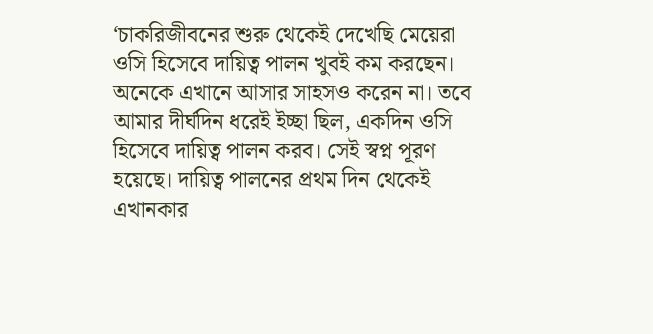‘চাকরিজীবনের শুরু থেকেই দেখেছি মেয়েরা ওসি হিসেবে দায়িত্ব পালন খুবই কম করছেন। অনেকে এখানে আসার সাহসও করেন না। তবে আমার দীর্ঘদিন ধরেই ইচ্ছা ছিল, একদিন ওসি হিসেবে দায়িত্ব পালন করব। সেই স্বপ্ন পূরণ হয়েছে। দায়িত্ব পালনের প্রথম দিন থেকেই এখানকার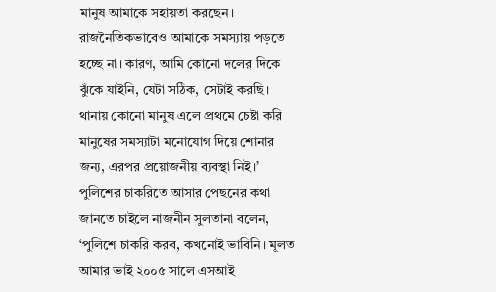মানুষ আমাকে সহায়তা করছেন। রাজনৈতিকভাবেও আমাকে সমস্যায় পড়তে হচ্ছে না। কারণ, আমি কোনো দলের দিকে ঝুঁকে যাইনি, যেটা সঠিক, সেটাই করছি। থানায় কোনো মানুষ এলে প্রথমে চেষ্টা করি মানুষের সমস্যাটা মনোযোগ দিয়ে শোনার জন্য, এরপর প্রয়োজনীয় ব্যবস্থা নিই।’ পুলিশের চাকরিতে আসার পেছনের কথা জানতে চাইলে নাজনীন সুলতানা বলেন, ‘পুলিশে চাকরি করব, কখনোই ভাবিনি। মূলত আমার ভাই ২০০৫ সালে এসআই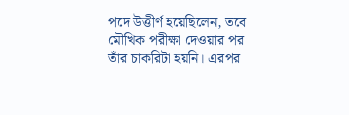পদে উত্তীর্ণ হয়েছিলেন, তবে মৌখিক পরীক্ষা দেওয়ার পর তাঁর চাকরিটা হয়নি। এরপর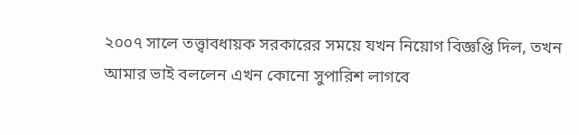২০০৭ সালে তত্ত্বাবধায়ক সরকারের সময়ে যখন নিয়োগ বিজ্ঞপ্তি দিল, তখন আমার ভাই বললেন এখন কোনো সুপারিশ লাগবে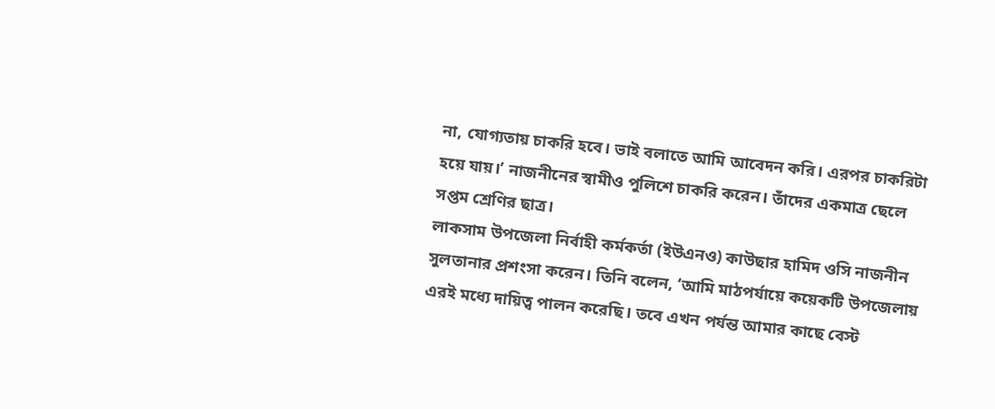না, যোগ্যতায় চাকরি হবে। ভাই বলাতে আমি আবেদন করি। এরপর চাকরিটা হয়ে যায়।’ নাজনীনের স্বামীও পুলিশে চাকরি করেন। তাঁদের একমাত্র ছেলে সপ্তম শ্রেণির ছাত্র।
লাকসাম উপজেলা নির্বাহী কর্মকর্তা (ইউএনও) কাউছার হামিদ ওসি নাজনীন সুলতানার প্রশংসা করেন। তিনি বলেন, ‘আমি মাঠপর্যায়ে কয়েকটি উপজেলায় এরই মধ্যে দায়িত্ব পালন করেছি। তবে এখন পর্যন্ত আমার কাছে বেস্ট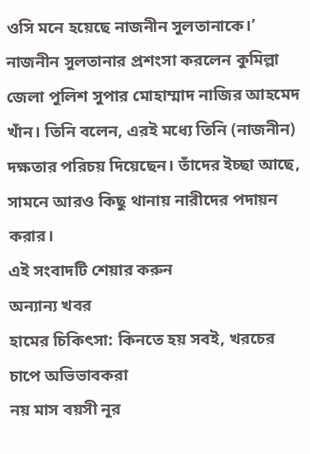ওসি মনে হয়েছে নাজনীন সুলতানাকে।’
নাজনীন সুলতানার প্রশংসা করলেন কুমিল্লা জেলা পুলিশ সুপার মোহাম্মাদ নাজির আহমেদ খাঁন। তিনি বলেন, এরই মধ্যে তিনি (নাজনীন) দক্ষতার পরিচয় দিয়েছেন। তাঁদের ইচ্ছা আছে, সামনে আরও কিছু থানায় নারীদের পদায়ন করার।
এই সংবাদটি শেয়ার করুন
অন্যান্য খবর
হামের চিকিৎসা: কিনতে হয় সবই, খরচের চাপে অভিভাবকরা
নয় মাস বয়সী নূর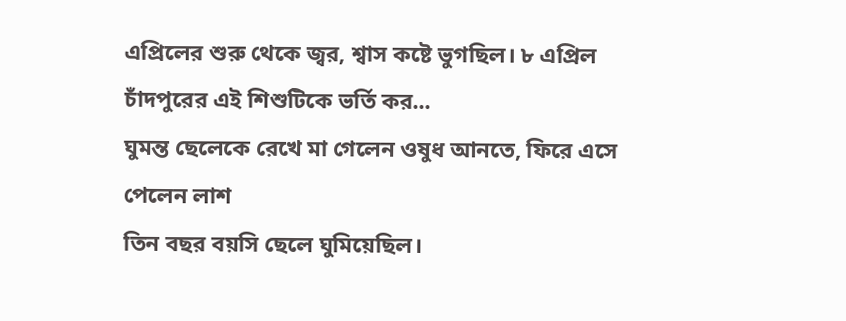এপ্রিলের শুরু থেকে জ্বর, শ্বাস কষ্টে ভুগছিল। ৮ এপ্রিল চাঁদপুরের এই শিশুটিকে ভর্তি কর...
ঘুমন্ত ছেলেকে রেখে মা গেলেন ওষুধ আনতে, ফিরে এসে পেলেন লাশ
তিন বছর বয়সি ছেলে ঘুমিয়েছিল।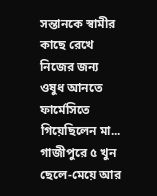সন্তানকে স্বামীর কাছে রেখে নিজের জন্য ওষুধ আনতে ফার্মেসিতে গিয়েছিলেন মা...
গাজীপুরে ৫ খুন
ছেলে-মেয়ে আর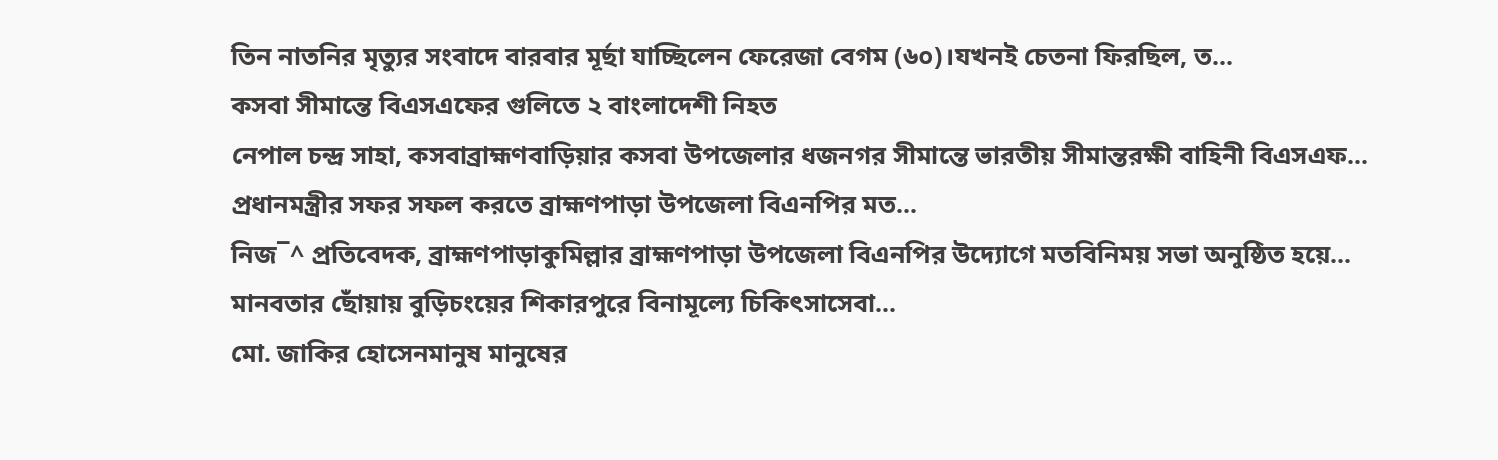তিন নাতনির মৃত্যুর সংবাদে বারবার মূর্ছা যাচ্ছিলেন ফেরেজা বেগম (৬০)।যখনই চেতনা ফিরছিল, ত...
কসবা সীমান্তে বিএসএফের গুলিতে ২ বাংলাদেশী নিহত
নেপাল চন্দ্র সাহা, কসবাব্রাহ্মণবাড়িয়ার কসবা উপজেলার ধজনগর সীমান্তে ভারতীয় সীমান্তরক্ষী বাহিনী বিএসএফ...
প্রধানমন্ত্রীর সফর সফল করতে ব্রাহ্মণপাড়া উপজেলা বিএনপির মত...
নিজ¯^ প্রতিবেদক, ব্রাহ্মণপাড়াকুমিল্লার ব্রাহ্মণপাড়া উপজেলা বিএনপির উদ্যোগে মতবিনিময় সভা অনুষ্ঠিত হয়ে...
মানবতার ছোঁয়ায় বুড়িচংয়ের শিকারপুরে বিনামূল্যে চিকিৎসাসেবা...
মো. জাকির হোসেনমানুষ মানুষের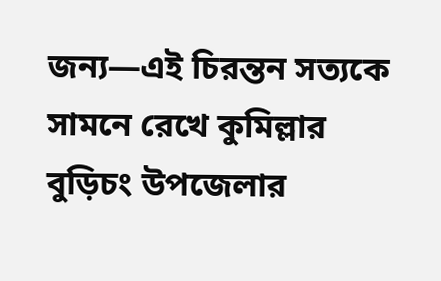জন্য—এই চিরন্তন সত্যকে সামনে রেখে কুমিল্লার বুড়িচং উপজেলার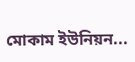মোকাম ইউনিয়ন...